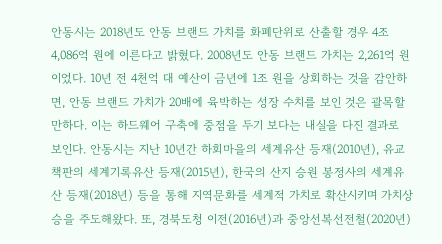안동시는 2018년도 안동 브랜드 가치를 화폐단위로 산출할 경우 4조 4,086억 원에 이른다고 밝혔다. 2008년도 안동 브랜드 가치는 2,261억 원이었다. 10년 전 4천억 대 예산이 금년에 1조 원을 상회하는 것을 감안하면, 안동 브랜드 가치가 20배에 육박하는 성장 수치를 보인 것은 괄목할 만하다. 이는 하드웨어 구축에 중점을 두기 보다는 내실을 다진 결과로 보인다. 안동시는 지난 10년간 하회마을의 세계유산 등재(2010년), 유교책판의 세계기록유산 등재(2015년), 한국의 산지 승원 봉정사의 세계유산 등재(2018년) 등을 통해 지역문화를 세계적 가치로 확산시키며 가치상승을 주도해왔다. 또, 경북도청 이전(2016년)과 중앙선복선전철(2020년)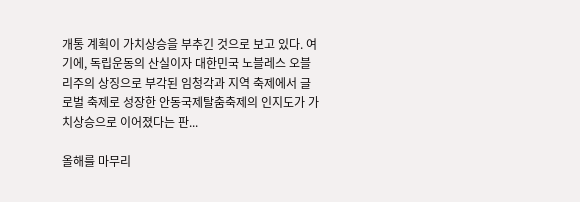개통 계획이 가치상승을 부추긴 것으로 보고 있다. 여기에, 독립운동의 산실이자 대한민국 노블레스 오블리주의 상징으로 부각된 임청각과 지역 축제에서 글로벌 축제로 성장한 안동국제탈춤축제의 인지도가 가치상승으로 이어졌다는 판...

올해를 마무리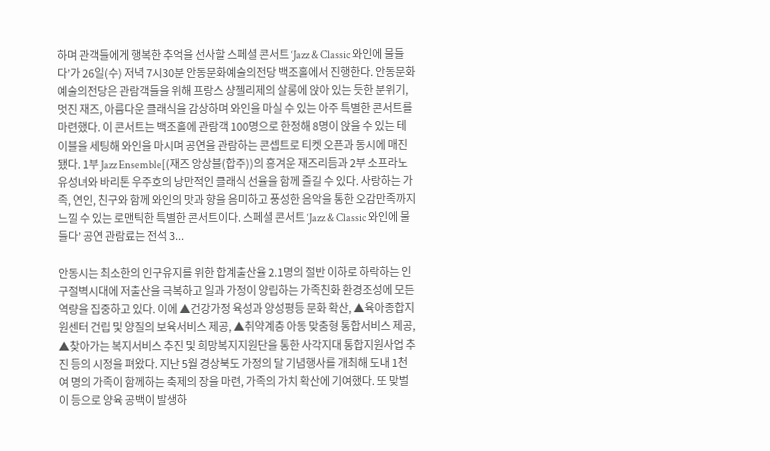하며 관객들에게 행복한 추억을 선사할 스페셜 콘서트 ‘Jazz & Classic 와인에 물들다’가 26일(수) 저녁 7시30분 안동문화예술의전당 백조홀에서 진행한다. 안동문화예술의전당은 관람객들을 위해 프랑스 샹젤리제의 살롱에 앉아 있는 듯한 분위기, 멋진 재즈, 아름다운 클래식을 감상하며 와인을 마실 수 있는 아주 특별한 콘서트를 마련했다. 이 콘서트는 백조홀에 관람객 100명으로 한정해 8명이 앉을 수 있는 테이블을 세팅해 와인을 마시며 공연을 관람하는 콘셉트로 티켓 오픈과 동시에 매진됐다. 1부 Jazz Ensemble[(재즈 앙상블(합주))의 흥겨운 재즈리듬과 2부 소프라노 유성녀와 바리톤 우주호의 낭만적인 클래식 선율을 함께 즐길 수 있다. 사랑하는 가족, 연인, 친구와 함께 와인의 맛과 향을 음미하고 풍성한 음악을 통한 오감만족까지 느낄 수 있는 로맨틱한 특별한 콘서트이다. 스페셜 콘서트 ‘Jazz & Classic 와인에 물들다’ 공연 관람료는 전석 3...

안동시는 최소한의 인구유지를 위한 합계출산율 2.1명의 절반 이하로 하락하는 인구절벽시대에 저출산을 극복하고 일과 가정이 양립하는 가족친화 환경조성에 모든 역량을 집중하고 있다. 이에 ▲건강가정 육성과 양성평등 문화 확산, ▲육아종합지원센터 건립 및 양질의 보육서비스 제공, ▲취약계층 아동 맞춤형 통합서비스 제공, ▲찾아가는 복지서비스 추진 및 희망복지지원단을 통한 사각지대 통합지원사업 추진 등의 시정을 펴왔다. 지난 5월 경상북도 가정의 달 기념행사를 개최해 도내 1천여 명의 가족이 함께하는 축제의 장을 마련, 가족의 가치 확산에 기여했다. 또 맞벌이 등으로 양육 공백이 발생하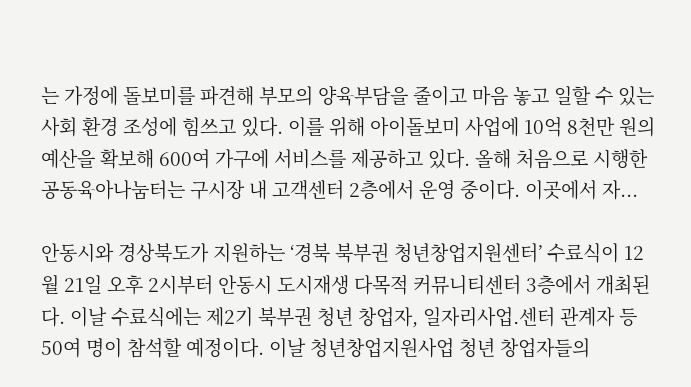는 가정에 돌보미를 파견해 부모의 양육부담을 줄이고 마음 놓고 일할 수 있는 사회 환경 조성에 힘쓰고 있다. 이를 위해 아이돌보미 사업에 10억 8천만 원의 예산을 확보해 600여 가구에 서비스를 제공하고 있다. 올해 처음으로 시행한 공동육아나눔터는 구시장 내 고객센터 2층에서 운영 중이다. 이곳에서 자...

안동시와 경상북도가 지원하는 ‘경북 북부권 청년창업지원센터’ 수료식이 12월 21일 오후 2시부터 안동시 도시재생 다목적 커뮤니티센터 3층에서 개최된다. 이날 수료식에는 제2기 북부권 청년 창업자, 일자리사업․센터 관계자 등 50여 명이 참석할 예정이다. 이날 청년창업지원사업 청년 창업자들의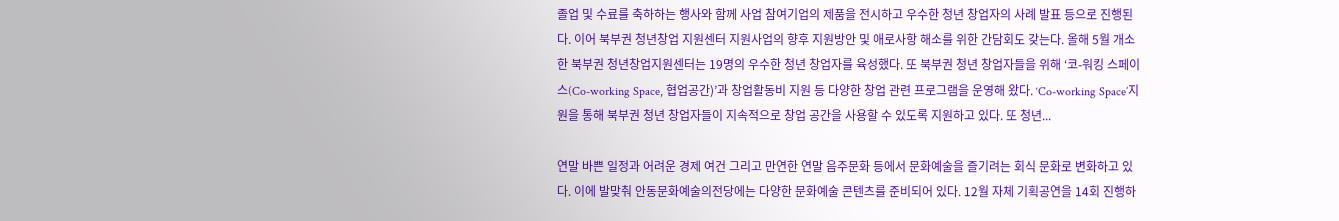졸업 및 수료를 축하하는 행사와 함께 사업 참여기업의 제품을 전시하고 우수한 청년 창업자의 사례 발표 등으로 진행된다. 이어 북부권 청년창업 지원센터 지원사업의 향후 지원방안 및 애로사항 해소를 위한 간담회도 갖는다. 올해 5월 개소한 북부권 청년창업지원센터는 19명의 우수한 청년 창업자를 육성했다. 또 북부권 청년 창업자들을 위해 ‘코-워킹 스페이스(Co-working Space, 협업공간)’과 창업활동비 지원 등 다양한 창업 관련 프로그램을 운영해 왔다. ‘Co-working Space’지원을 통해 북부권 청년 창업자들이 지속적으로 창업 공간을 사용할 수 있도록 지원하고 있다. 또 청년...

연말 바쁜 일정과 어려운 경제 여건 그리고 만연한 연말 음주문화 등에서 문화예술을 즐기려는 회식 문화로 변화하고 있다. 이에 발맞춰 안동문화예술의전당에는 다양한 문화예술 콘텐츠를 준비되어 있다. 12월 자체 기획공연을 14회 진행하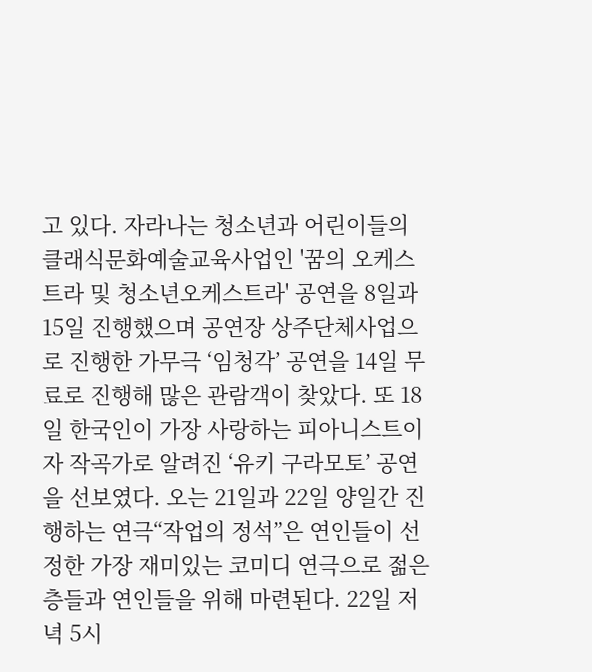고 있다. 자라나는 청소년과 어린이들의 클래식문화예술교육사업인 '꿈의 오케스트라 및 청소년오케스트라' 공연을 8일과 15일 진행했으며 공연장 상주단체사업으로 진행한 가무극 ‘임청각’ 공연을 14일 무료로 진행해 많은 관람객이 찾았다. 또 18일 한국인이 가장 사랑하는 피아니스트이자 작곡가로 알려진 ‘유키 구라모토’ 공연을 선보였다. 오는 21일과 22일 양일간 진행하는 연극“작업의 정석”은 연인들이 선정한 가장 재미있는 코미디 연극으로 젊은 층들과 연인들을 위해 마련된다. 22일 저녁 5시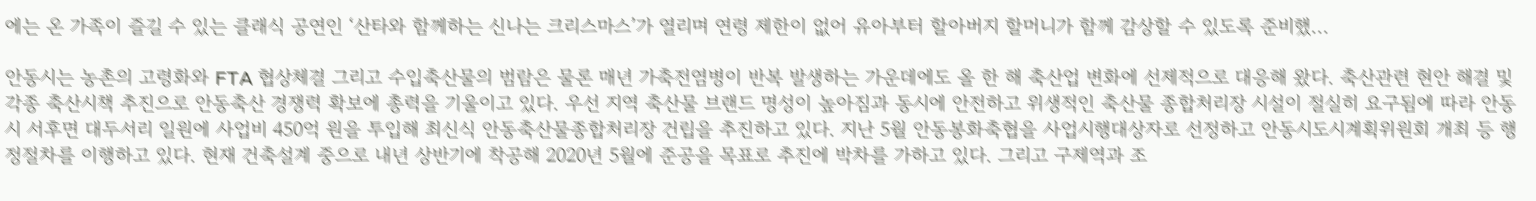에는 온 가족이 즐길 수 있는 클래식 공연인 ‘산타와 함께하는 신나는 크리스마스’가 열리며 연령 제한이 없어 유아부터 할아버지 할머니가 함께 감상할 수 있도록 준비했...

안동시는 농촌의 고령화와 FTA 협상체결 그리고 수입축산물의 범람은 물론 매년 가축전염병이 반복 발생하는 가운데에도 올 한 해 축산업 변화에 선제적으로 대응해 왔다. 축산관련 현안 해결 및 각종 축산시책 추진으로 안동축산 경쟁력 확보에 총력을 기울이고 있다. 우선 지역 축산물 브랜드 명성이 높아짐과 동시에 안전하고 위생적인 축산물 종합처리장 시설이 절실히 요구됨에 따라 안동시 서후면 대두서리 일원에 사업비 450억 원을 투입해 최신식 안동축산물종합처리장 건립을 추진하고 있다. 지난 5월 안동봉화축협을 사업시행대상자로 선정하고 안동시도시계획위원회 개최 등 행정절차를 이행하고 있다. 현재 건축설계 중으로 내년 상반기에 착공해 2020년 5월에 준공을 목표로 추진에 박차를 가하고 있다. 그리고 구제역과 조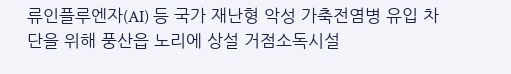류인플루엔자(AI) 등 국가 재난형 악성 가축전염병 유입 차단을 위해 풍산읍 노리에 상설 거점소독시설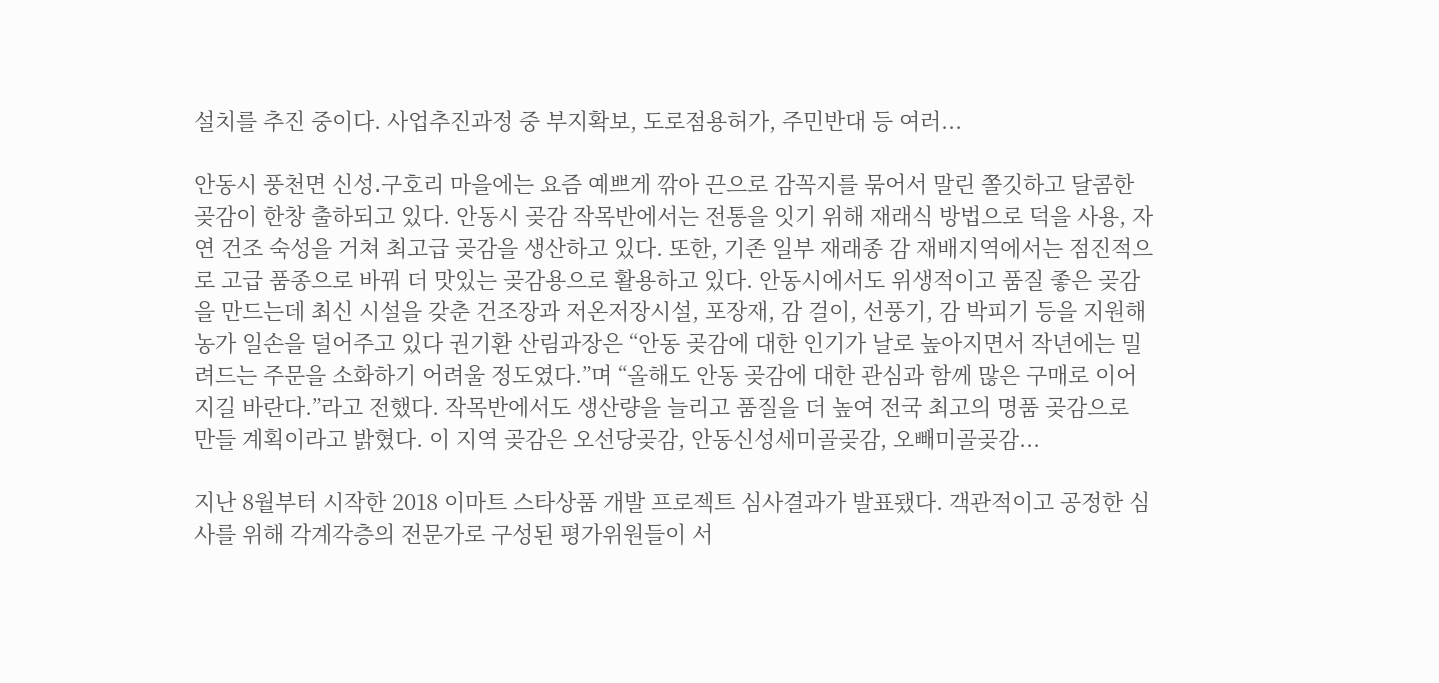설치를 추진 중이다. 사업추진과정 중 부지확보, 도로점용허가, 주민반대 등 여러...

안동시 풍천면 신성․구호리 마을에는 요즘 예쁘게 깎아 끈으로 감꼭지를 묶어서 말린 쫄깃하고 달콤한 곶감이 한창 출하되고 있다. 안동시 곶감 작목반에서는 전통을 잇기 위해 재래식 방법으로 덕을 사용, 자연 건조 숙성을 거쳐 최고급 곶감을 생산하고 있다. 또한, 기존 일부 재래종 감 재배지역에서는 점진적으로 고급 품종으로 바꿔 더 맛있는 곶감용으로 활용하고 있다. 안동시에서도 위생적이고 품질 좋은 곶감을 만드는데 최신 시설을 갖춘 건조장과 저온저장시설, 포장재, 감 걸이, 선풍기, 감 박피기 등을 지원해 농가 일손을 덜어주고 있다 권기환 산림과장은 “안동 곶감에 대한 인기가 날로 높아지면서 작년에는 밀려드는 주문을 소화하기 어려울 정도였다.”며 “올해도 안동 곶감에 대한 관심과 함께 많은 구매로 이어지길 바란다.”라고 전했다. 작목반에서도 생산량을 늘리고 품질을 더 높여 전국 최고의 명품 곶감으로 만들 계획이라고 밝혔다. 이 지역 곶감은 오선당곶감, 안동신성세미골곶감, 오빼미골곶감...

지난 8월부터 시작한 2018 이마트 스타상품 개발 프로젝트 심사결과가 발표됐다. 객관적이고 공정한 심사를 위해 각계각층의 전문가로 구성된 평가위원들이 서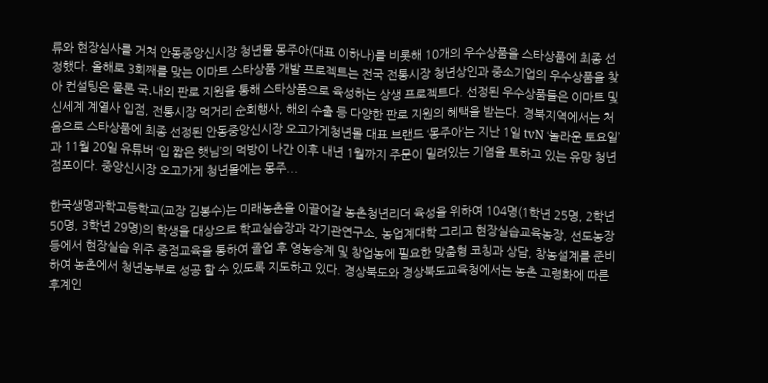류와 현장심사를 거쳐 안동중앙신시장 청년몰 몽주아(대표 이하나)를 비롯해 10개의 우수상품을 스타상품에 최종 선정했다. 올해로 3회째를 맞는 이마트 스타상품 개발 프로젝트는 전국 전통시장 청년상인과 중소기업의 우수상품을 찾아 컨설팅은 물론 국․내외 판로 지원을 통해 스타상품으로 육성하는 상생 프로젝트다. 선정된 우수상품들은 이마트 및 신세계 계열사 입점, 전통시장 먹거리 순회행사, 해외 수출 등 다양한 판로 지원의 혜택을 받는다. 경북지역에서는 처음으로 스타상품에 최종 선정된 안동중앙신시장 오고가게청년몰 대표 브랜드 ‘몽주아’는 지난 1일 tvN ‘놀라운 토요일’과 11월 20일 유튜버 ‘입 짧은 햇님’의 먹방이 나간 이후 내년 1월까지 주문이 밀려있는 기염을 토하고 있는 유망 청년점포이다. 중앙신시장 오고가게 청년몰에는 몽주...

한국생명과학고등학교(교장 김봉수)는 미래농촌을 이끌어갈 농촌청년리더 육성을 위하여 104명(1학년 25명, 2학년 50명, 3학년 29명)의 학생을 대상으로 학교실습장과 각기관연구소, 농업계대학 그리고 현장실습교육농장, 선도농장 등에서 현장실습 위주 중점교육을 통하여 졸업 후 영농승계 및 창업농에 필요한 맞춤형 코칭과 상담, 창농설계를 준비하여 농촌에서 청년농부로 성공 할 수 있도록 지도하고 있다. 경상북도와 경상북도교육청에서는 농촌 고령화에 따른 후계인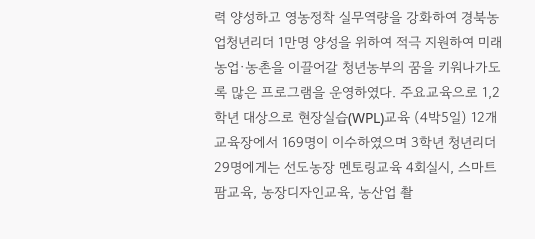력 양성하고 영농정착 실무역량을 강화하여 경북농업청년리더 1만명 양성을 위하여 적극 지원하여 미래 농업·농촌을 이끌어갈 청년농부의 꿈을 키워나가도록 많은 프로그램을 운영하였다. 주요교육으로 1,2학년 대상으로 현장실습(WPL)교육 (4박5일) 12개 교육장에서 169명이 이수하였으며 3학년 청년리더 29명에게는 선도농장 멘토링교육 4회실시, 스마트팜교육, 농장디자인교육, 농산업 촬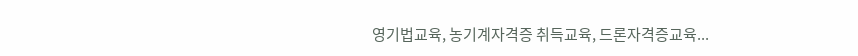영기법교육, 농기계자격증 취득교육, 드론자격증교육...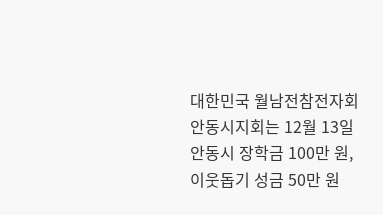대한민국 월남전참전자회 안동시지회는 12월 13일 안동시 장학금 100만 원, 이웃돕기 성금 50만 원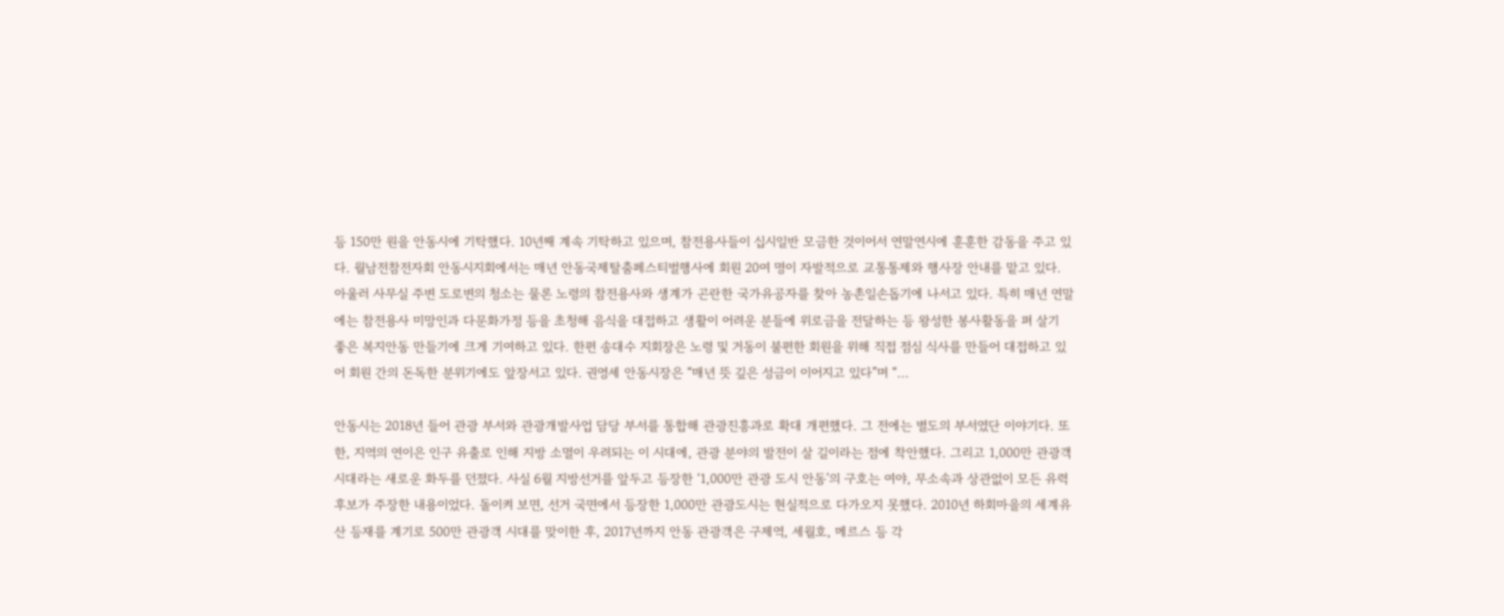등 150만 원을 안동시에 기탁했다. 10년째 계속 기탁하고 있으며, 참전용사들이 십시일반 모금한 것이어서 연말연시에 훈훈한 감동을 주고 있다. 월남전참전자회 안동시지회에서는 매년 안동국제탈춤페스티벌행사에 회원 20여 명이 자발적으로 교통통제와 행사장 안내를 맡고 있다. 아울러 사무실 주변 도로변의 청소는 물론 노령의 참전용사와 생계가 곤란한 국가유공자를 찾아 농촌일손돕기에 나서고 있다. 특히 매년 연말에는 참전용사 미망인과 다문화가정 등을 초청해 음식을 대접하고 생활이 어려운 분들에 위로금을 전달하는 등 왕성한 봉사활동을 펴 살기 좋은 복지안동 만들기에 크게 기여하고 있다. 한편 송대수 지회장은 노령 및 거동이 불편한 회원을 위해 직접 점심 식사를 만들어 대접하고 있어 회원 간의 돈독한 분위기에도 앞장서고 있다. 권영세 안동시장은 “매년 뜻 깊은 성금이 이어지고 있다”며 “...

안동시는 2018년 들어 관광 부서와 관광개발사업 담당 부서를 통합해 관광진흥과로 확대 개편했다. 그 전에는 별도의 부서였단 이야기다. 또한, 지역의 연이은 인구 유출로 인해 지방 소멸이 우려되는 이 시대에, 관광 분야의 발전이 살 길이라는 점에 착안했다. 그리고 1,000만 관광객 시대라는 새로운 화두를 던졌다. 사실 6월 지방선거를 앞두고 등장한 ‘1,000만 관광 도시 안동’의 구호는 여야, 무소속과 상관없이 모든 유력 후보가 주장한 내용이었다. 돌이켜 보면, 선거 국면에서 등장한 1,000만 관광도시는 현실적으로 다가오지 못했다. 2010년 하회마을의 세계유산 등재를 계기로 500만 관광객 시대를 맞이한 후, 2017년까지 안동 관광객은 구제역, 세월호, 메르스 등 각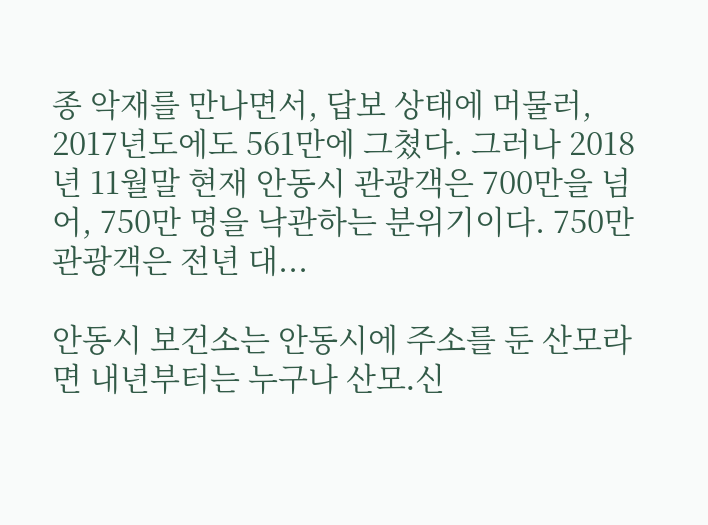종 악재를 만나면서, 답보 상태에 머물러, 2017년도에도 561만에 그쳤다. 그러나 2018년 11월말 현재 안동시 관광객은 700만을 넘어, 750만 명을 낙관하는 분위기이다. 750만 관광객은 전년 대...

안동시 보건소는 안동시에 주소를 둔 산모라면 내년부터는 누구나 산모․신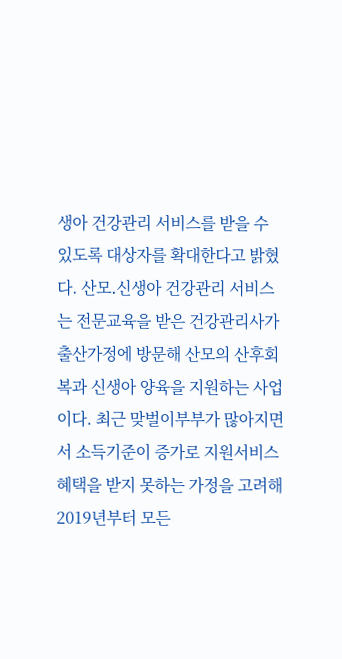생아 건강관리 서비스를 받을 수 있도록 대상자를 확대한다고 밝혔다. 산모․신생아 건강관리 서비스는 전문교육을 받은 건강관리사가 출산가정에 방문해 산모의 산후회복과 신생아 양육을 지원하는 사업이다. 최근 맞벌이부부가 많아지면서 소득기준이 증가로 지원서비스 혜택을 받지 못하는 가정을 고려해 2019년부터 모든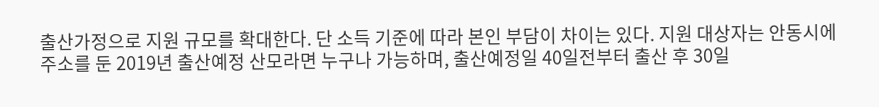출산가정으로 지원 규모를 확대한다. 단 소득 기준에 따라 본인 부담이 차이는 있다. 지원 대상자는 안동시에 주소를 둔 2019년 출산예정 산모라면 누구나 가능하며, 출산예정일 40일전부터 출산 후 30일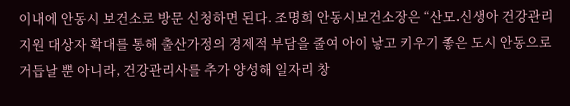이내에 안동시 보건소로 방문 신청하면 된다. 조명희 안동시보건소장은 “산모․신생아 건강관리 지원 대상자 확대를 통해 출산가정의 경제적 부담을 줄여 아이 낳고 키우기 좋은 도시 안동으로 거듭날 뿐 아니라, 건강관리사를 추가 양성해 일자리 창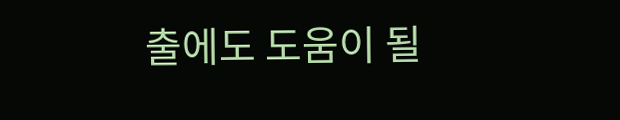출에도 도움이 될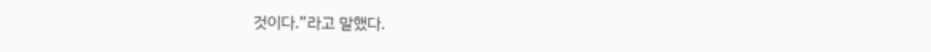것이다.”라고 말했다.